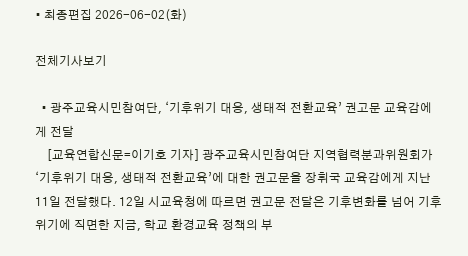• 최종편집 2026-06-02(화)

전체기사보기

  • 광주교육시민참여단, ‘기후위기 대응, 생태적 전환교육’ 권고문 교육감에게 전달
    [교육연합신문=이기호 기자] 광주교육시민참여단 지역협력분과위원회가 ‘기후위기 대응, 생태적 전환교육’에 대한 권고문을 장휘국 교육감에게 지난 11일 전달했다. 12일 시교육청에 따르면 권고문 전달은 기후변화를 넘어 기후위기에 직면한 지금, 학교 환경교육 정책의 부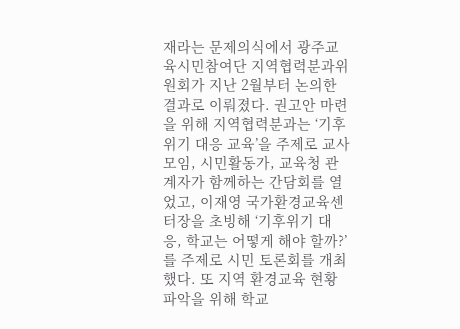재라는 문제의식에서 광주교육시민참여단 지역협력분과위원회가 지난 2월부터 논의한 결과로 이뤄졌다. 권고안 마련을 위해 지역협력분과는 ‘기후위기 대응 교육’을 주제로 교사모임, 시민활동가, 교육청 관계자가 함께하는 간담회를 열었고, 이재영 국가환경교육센터장을 초빙해 ‘기후위기 대응, 학교는 어떻게 해야 할까?’를 주제로 시민 토론회를 개최했다. 또 지역 환경교육 현황 파악을 위해 학교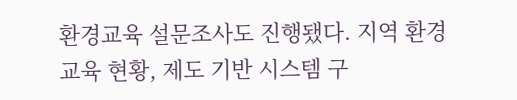환경교육 설문조사도 진행됐다. 지역 환경교육 현황, 제도 기반 시스템 구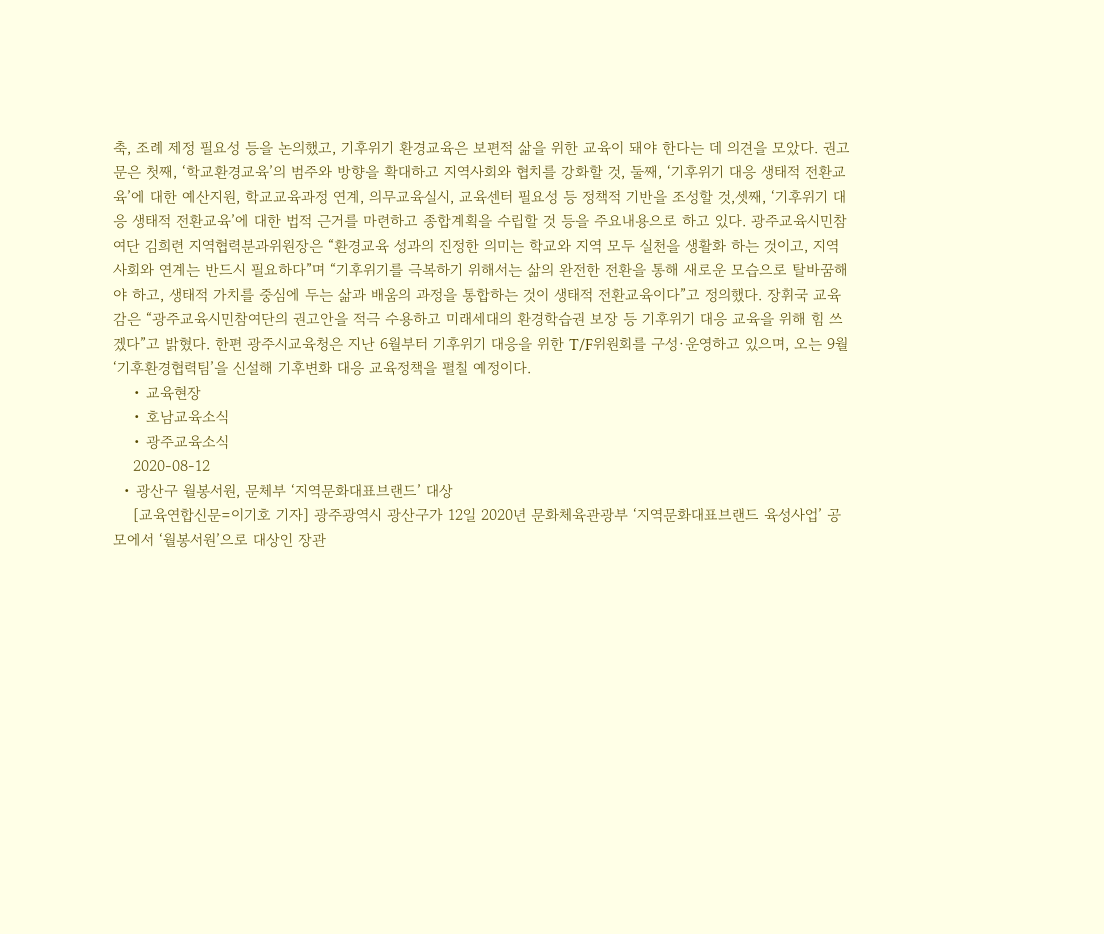축, 조례 제정 필요성 등을 논의했고, 기후위기 환경교육은 보편적 삶을 위한 교육이 돼야 한다는 데 의견을 모았다. 권고문은 첫째, ‘학교환경교육’의 범주와 방향을 확대하고 지역사회와 협치를 강화할 것, 둘째, ‘기후위기 대응 생태적 전환교육’에 대한 예산지원, 학교교육과정 연계, 의무교육실시, 교육센터 필요성 등 정책적 기반을 조성할 것,셋째, ‘기후위기 대응 생태적 전환교육’에 대한 법적 근거를 마련하고 종합계획을 수립할 것 등을 주요내용으로 하고 있다. 광주교육시민참여단 김희련 지역협력분과위원장은 “환경교육 성과의 진정한 의미는 학교와 지역 모두 실천을 생활화 하는 것이고, 지역사회와 연계는 반드시 필요하다”며 “기후위기를 극복하기 위해서는 삶의 완전한 전환을 통해 새로운 모습으로 탈바꿈해야 하고, 생태적 가치를 중심에 두는 삶과 배움의 과정을 통합하는 것이 생태적 전환교육이다”고 정의했다. 장휘국 교육감은 “광주교육시민참여단의 권고안을 적극 수용하고 미래세대의 환경학습권 보장 등 기후위기 대응 교육을 위해 힘 쓰겠다”고 밝혔다. 한편 광주시교육청은 지난 6월부터 기후위기 대응을 위한 T/F위원회를 구성·운영하고 있으며, 오는 9월 ‘기후환경협력팀’을 신설해 기후변화 대응 교육정책을 펼칠 예정이다.
    • 교육현장
    • 호남교육소식
    • 광주교육소식
    2020-08-12
  • 광산구 월봉서원, 문체부 ‘지역문화대표브랜드’ 대상
    [교육연합신문=이기호 기자] 광주광역시 광산구가 12일 2020년 문화체육관광부 ‘지역문화대표브랜드 육성사업’ 공모에서 ‘월봉서원’으로 대상인 장관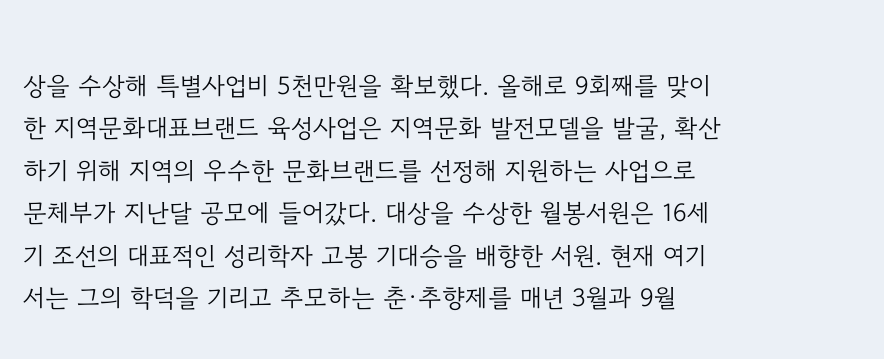상을 수상해 특별사업비 5천만원을 확보했다. 올해로 9회째를 맞이한 지역문화대표브랜드 육성사업은 지역문화 발전모델을 발굴, 확산하기 위해 지역의 우수한 문화브랜드를 선정해 지원하는 사업으로 문체부가 지난달 공모에 들어갔다. 대상을 수상한 월봉서원은 16세기 조선의 대표적인 성리학자 고봉 기대승을 배향한 서원. 현재 여기서는 그의 학덕을 기리고 추모하는 춘·추향제를 매년 3월과 9월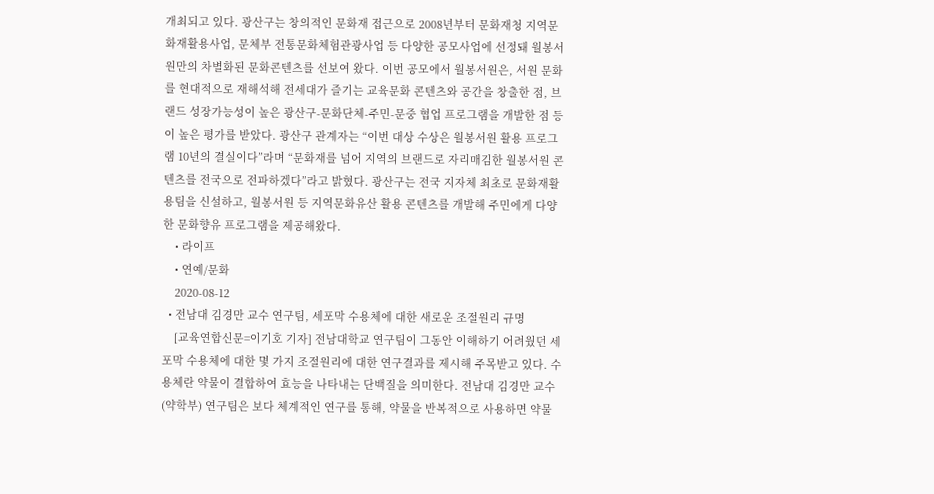개최되고 있다. 광산구는 창의적인 문화재 접근으로 2008년부터 문화재청 지역문화재활용사업, 문체부 전통문화체험관광사업 등 다양한 공모사업에 선정돼 월봉서원만의 차별화된 문화콘텐츠를 선보여 왔다. 이번 공모에서 월봉서원은, 서원 문화를 현대적으로 재해석해 전세대가 즐기는 교육문화 콘텐츠와 공간을 창출한 점, 브랜드 성장가능성이 높은 광산구-문화단체-주민-문중 협업 프로그램을 개발한 점 등이 높은 평가를 받았다. 광산구 관계자는 “이번 대상 수상은 월봉서원 활용 프로그램 10년의 결실이다”라며 “문화재를 넘어 지역의 브랜드로 자리매김한 월봉서원 콘텐츠를 전국으로 전파하겠다”라고 밝혔다. 광산구는 전국 지자체 최초로 문화재활용팀을 신설하고, 월봉서원 등 지역문화유산 활용 콘텐츠를 개발해 주민에게 다양한 문화향유 프로그램을 제공해왔다.
    • 라이프
    • 연예/문화
    2020-08-12
  • 전남대 김경만 교수 연구팀, 세포막 수용체에 대한 새로운 조절원리 규명
    [교육연합신문=이기호 기자] 전남대학교 연구팀이 그동안 이해하기 어려웠던 세포막 수용체에 대한 몇 가지 조절원리에 대한 연구결과를 제시해 주목받고 있다. 수용체란 약물이 결합하여 효능을 나타내는 단백질을 의미한다. 전남대 김경만 교수(약학부) 연구팀은 보다 체계적인 연구를 통해, 약물을 반복적으로 사용하면 약물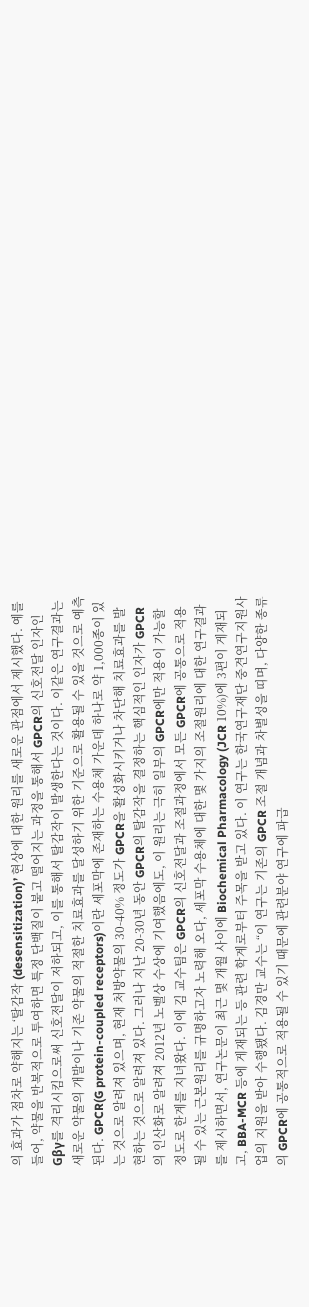의 효과가 점차로 약해지는 ‘탈감작 (desensitization)’ 현상에 대한 원리를 새로운 관점에서 제시했다. 예를 들어, 약물을 반복적으로 투여하면 특정 단백질이 붙고 떨어지는 과정을 통해서 GPCR의 신호전달 인자인 Gβγ를 격리시킴으로써 신호전달이 저하되고, 이를 통해서 탈감작이 발생한다는 것이다. 이같은 연구결과는 새로운 약물의 개발이나 기존 약물의 적절한 치료효과를 달성하기 위한 기준으로 활용될 수 있을 것으로 예측된다. GPCR(G protein-coupled receptors)이란 세포막에 존재하는 수용체 가운데 하나로 약 1,000종이 있는 것으로 알려져 있으며, 현재 처방약물의 30-40% 정도가 GPCR을 활성화시키거나 차단해 치료효과를 발현하는 것으로 알려져 있다. 그러나 지난 20-30년 동안 GPCR의 탈감작을 결정하는 핵심적인 인자가 GPCR의 인산화로 알려져 2012년 노벨상 수상에 기여했음에도, 이 원리는 극히 일부의 GPCR에만 적용이 가능할 정도로 한계를 지녀왔다. 이에 김 교수팀은 GPCR의 신호전달과 조절과정에서 모든 GPCR에 공통으로 적용될 수 있는 근본원리를 규명하고자 노력해 오다, 세포막 수용체에 대한 몇 가지의 조절원리에 대한 연구결과를 제시하면서, 연구논문이 최근 몇 개월 사이에 Biochemical Pharmacology (JCR 10%)에 3편이 게재되고, BBA-MCR 등에 게재되는 등 관련 학계로부터 주목을 받고 있다. 이 연구는 한국연구재단 중견연구지원사업의 지원을 받아 수행됐다. 김경만 교수는 “이 연구는 기존의 GPCR 조절 개념과 차별성을 띠며, 다양한 종류의 GPCR에 공통적으로 적용될 수 있기 때문에 관련분야 연구에 파급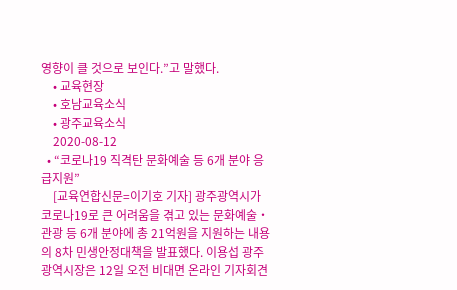영향이 클 것으로 보인다.”고 말했다.
    • 교육현장
    • 호남교육소식
    • 광주교육소식
    2020-08-12
  • “코로나19 직격탄 문화예술 등 6개 분야 응급지원”
    [교육연합신문=이기호 기자] 광주광역시가 코로나19로 큰 어려움을 겪고 있는 문화예술‧관광 등 6개 분야에 총 21억원을 지원하는 내용의 8차 민생안정대책을 발표했다. 이용섭 광주광역시장은 12일 오전 비대면 온라인 기자회견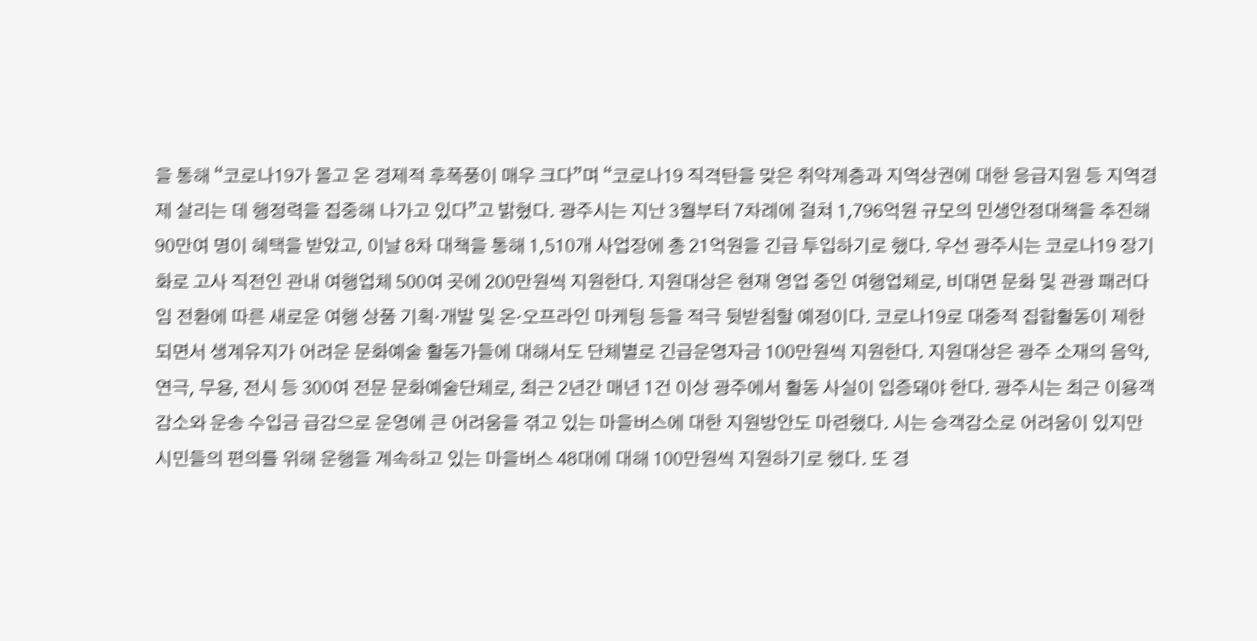을 통해 “코로나19가 몰고 온 경제적 후폭풍이 매우 크다”며 “코로나19 직격탄을 맞은 취약계층과 지역상권에 대한 응급지원 등 지역경제 살리는 데 행정력을 집중해 나가고 있다”고 밝혔다. 광주시는 지난 3월부터 7차례에 걸쳐 1,796억원 규모의 민생안정대책을 추진해 90만여 명이 혜택을 받았고, 이날 8차 대책을 통해 1,510개 사업장에 총 21억원을 긴급 투입하기로 했다. 우선 광주시는 코로나19 장기화로 고사 직전인 관내 여행업체 500여 곳에 200만원씩 지원한다. 지원대상은 현재 영업 중인 여행업체로, 비대면 문화 및 관광 패러다임 전환에 따른 새로운 여행 상품 기획‧개발 및 온‧오프라인 마케팅 등을 적극 뒷받침할 예정이다. 코로나19로 대중적 집합활동이 제한되면서 생계유지가 어려운 문화예술 활동가들에 대해서도 단체별로 긴급운영자금 100만원씩 지원한다. 지원대상은 광주 소재의 음악, 연극, 무용, 전시 등 300여 전문 문화예술단체로, 최근 2년간 매년 1건 이상 광주에서 활동 사실이 입증돼야 한다. 광주시는 최근 이용객 감소와 운송 수입금 급감으로 운영에 큰 어려움을 겪고 있는 마을버스에 대한 지원방안도 마련했다. 시는 승객감소로 어려움이 있지만 시민들의 편의를 위해 운행을 계속하고 있는 마을버스 48대에 대해 100만원씩 지원하기로 했다. 또 경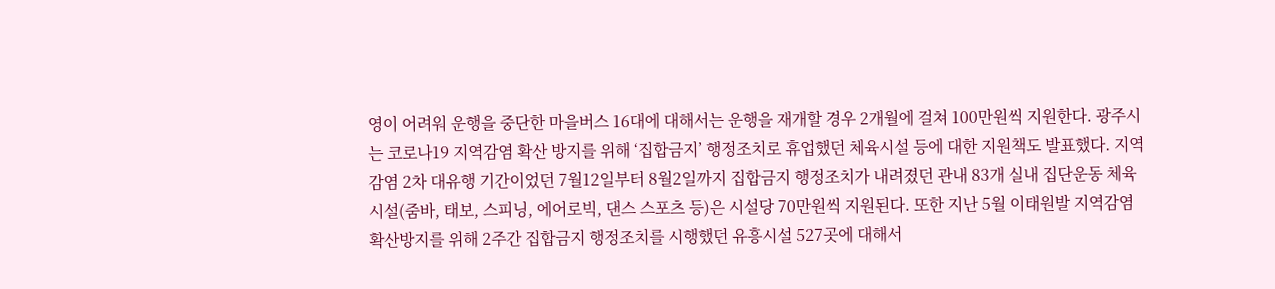영이 어려워 운행을 중단한 마을버스 16대에 대해서는 운행을 재개할 경우 2개월에 걸쳐 100만원씩 지원한다. 광주시는 코로나19 지역감염 확산 방지를 위해 ‘집합금지’ 행정조치로 휴업했던 체육시설 등에 대한 지원책도 발표했다. 지역감염 2차 대유행 기간이었던 7월12일부터 8월2일까지 집합금지 행정조치가 내려졌던 관내 83개 실내 집단운동 체육시설(줌바, 태보, 스피닝, 에어로빅, 댄스 스포츠 등)은 시설당 70만원씩 지원된다. 또한 지난 5월 이태원발 지역감염 확산방지를 위해 2주간 집합금지 행정조치를 시행했던 유흥시설 527곳에 대해서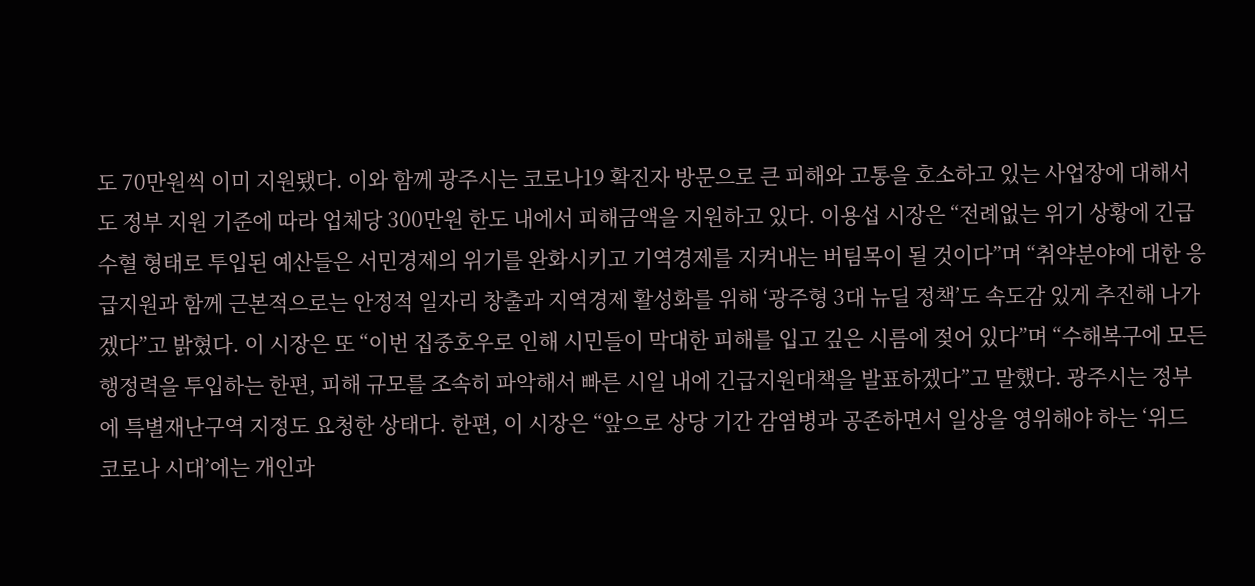도 70만원씩 이미 지원됐다. 이와 함께 광주시는 코로나19 확진자 방문으로 큰 피해와 고통을 호소하고 있는 사업장에 대해서도 정부 지원 기준에 따라 업체당 300만원 한도 내에서 피해금액을 지원하고 있다. 이용섭 시장은 “전례없는 위기 상황에 긴급수혈 형태로 투입된 예산들은 서민경제의 위기를 완화시키고 기역경제를 지켜내는 버팀목이 될 것이다”며 “취약분야에 대한 응급지원과 함께 근본적으로는 안정적 일자리 창출과 지역경제 활성화를 위해 ‘광주형 3대 뉴딜 정책’도 속도감 있게 추진해 나가겠다”고 밝혔다. 이 시장은 또 “이번 집중호우로 인해 시민들이 막대한 피해를 입고 깊은 시름에 젖어 있다”며 “수해복구에 모든 행정력을 투입하는 한편, 피해 규모를 조속히 파악해서 빠른 시일 내에 긴급지원대책을 발표하겠다”고 말했다. 광주시는 정부에 특별재난구역 지정도 요청한 상태다. 한편, 이 시장은 “앞으로 상당 기간 감염병과 공존하면서 일상을 영위해야 하는 ‘위드 코로나 시대’에는 개인과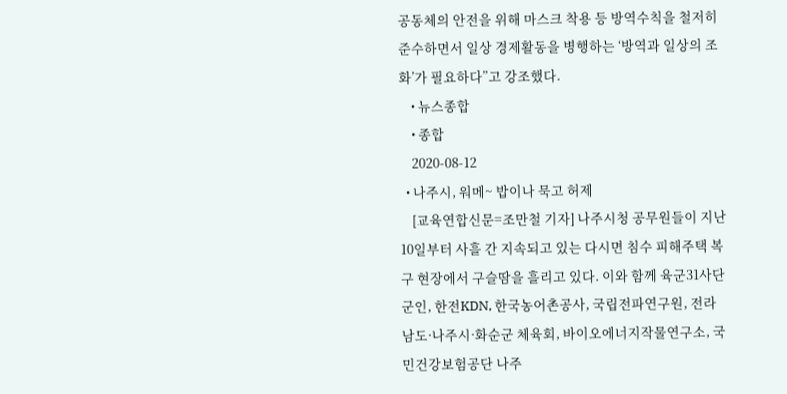공동체의 안전을 위해 마스크 착용 등 방역수칙을 철저히 준수하면서 일상 경제활동을 병행하는 ‘방역과 일상의 조화’가 필요하다”고 강조했다.
    • 뉴스종합
    • 종합
    2020-08-12
  • 나주시, 워메~ 밥이나 묵고 허제
    [교육연합신문=조만철 기자] 나주시청 공무원들이 지난 10일부터 사흘 간 지속되고 있는 다시면 침수 피해주택 복구 현장에서 구슬땀을 흘리고 있다. 이와 함께 육군31사단 군인, 한전KDN, 한국농어촌공사, 국립전파연구원, 전라남도·나주시·화순군 체육회, 바이오에너지작물연구소, 국민건강보험공단 나주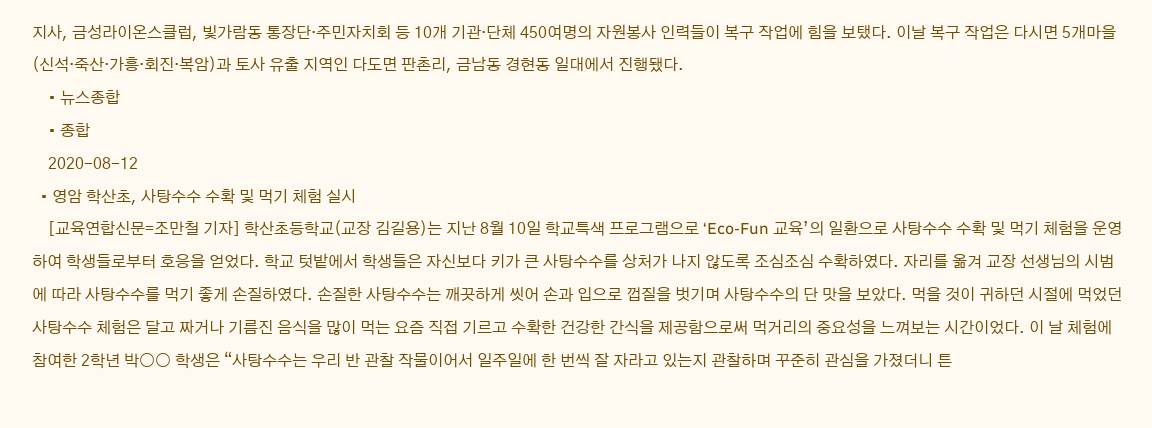지사, 금성라이온스클럽, 빛가람동 통장단·주민자치회 등 10개 기관·단체 450여명의 자원봉사 인력들이 복구 작업에 힘을 보탰다. 이날 복구 작업은 다시면 5개마을(신석·죽산·가흥·회진·복암)과 토사 유출 지역인 다도면 판촌리, 금남동 경현동 일대에서 진행됐다.
    • 뉴스종합
    • 종합
    2020-08-12
  • 영암 학산초, 사탕수수 수확 및 먹기 체험 실시
    [교육연합신문=조만철 기자] 학산초등학교(교장 김길용)는 지난 8월 10일 학교특색 프로그램으로 ‘Eco-Fun 교육’의 일환으로 사탕수수 수확 및 먹기 체험을 운영하여 학생들로부터 호응을 얻었다. 학교 텃밭에서 학생들은 자신보다 키가 큰 사탕수수를 상처가 나지 않도록 조심조심 수확하였다. 자리를 옮겨 교장 선생님의 시범에 따라 사탕수수를 먹기 좋게 손질하였다. 손질한 사탕수수는 깨끗하게 씻어 손과 입으로 껍질을 벗기며 사탕수수의 단 맛을 보았다. 먹을 것이 귀하던 시절에 먹었던 사탕수수 체험은 달고 짜거나 기름진 음식을 많이 먹는 요즘 직접 기르고 수확한 건강한 간식을 제공함으로써 먹거리의 중요성을 느껴보는 시간이었다. 이 날 체험에 참여한 2학년 박○○ 학생은 “사탕수수는 우리 반 관찰 작물이어서 일주일에 한 번씩 잘 자라고 있는지 관찰하며 꾸준히 관심을 가졌더니 튼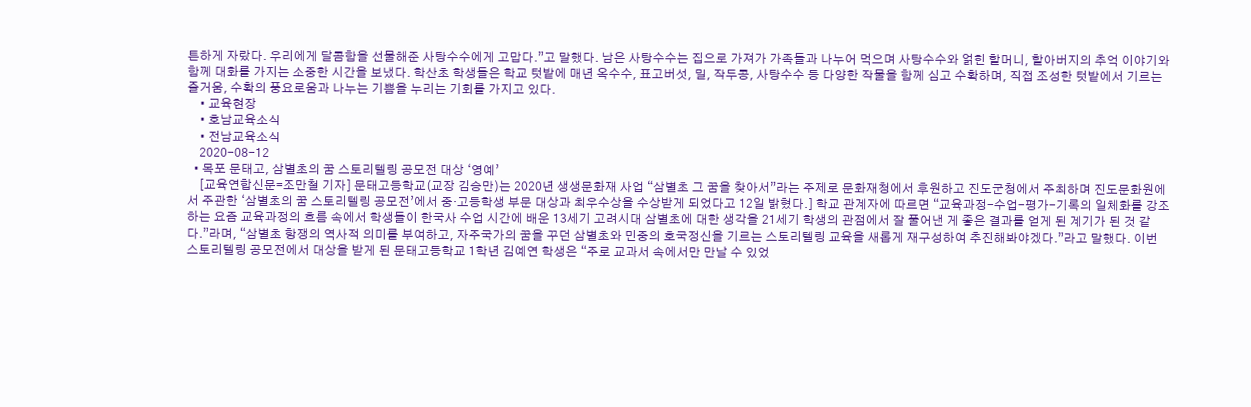튼하게 자랐다. 우리에게 달콤함을 선물해준 사탕수수에게 고맙다.”고 말했다. 남은 사탕수수는 집으로 가져가 가족들과 나누어 먹으며 사탕수수와 얽힌 할머니, 할아버지의 추억 이야기와 함께 대화를 가지는 소중한 시간을 보냈다. 학산초 학생들은 학교 텃밭에 매년 옥수수, 표고버섯, 밀, 작두콩, 사탕수수 등 다양한 작물을 함께 심고 수확하며, 직접 조성한 텃밭에서 기르는 즐거움, 수확의 풍요로움과 나누는 기쁨을 누리는 기회를 가지고 있다.
    • 교육현장
    • 호남교육소식
    • 전남교육소식
    2020-08-12
  • 목포 문태고, 삼별초의 꿈 스토리텔링 공모전 대상 ‘영예’
    [교육연합신문=조만철 기자] 문태고등학교(교장 김승만)는 2020년 생생문화재 사업 “삼별초 그 꿈을 찾아서”라는 주제로 문화재청에서 후원하고 진도군청에서 주최하며 진도문화원에서 주관한 ‘삼별초의 꿈 스토리텔링 공모전’에서 중·고등학생 부문 대상과 최우수상을 수상받게 되었다고 12일 밝혔다.] 학교 관계자에 따르면 “교육과정-수업-평가-기록의 일체화를 강조하는 요즘 교육과정의 흐름 속에서 학생들이 한국사 수업 시간에 배운 13세기 고려시대 삼별초에 대한 생각을 21세기 학생의 관점에서 잘 풀어낸 게 좋은 결과를 얻게 된 계기가 된 것 같다.”라며, “삼별초 항쟁의 역사적 의미를 부여하고, 자주국가의 꿈을 꾸던 삼별초와 민중의 호국정신을 기르는 스토리텔링 교육을 새롭게 재구성하여 추진해봐야겠다.”라고 말했다. 이번 스토리텔링 공모전에서 대상을 받게 된 문태고등학교 1학년 김예연 학생은 “주로 교과서 속에서만 만날 수 있었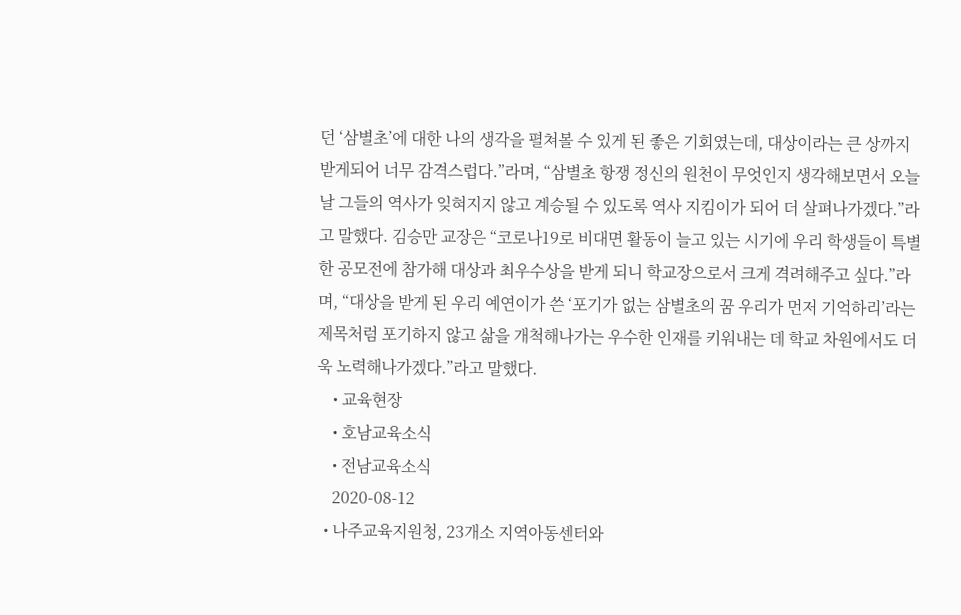던 ‘삼별초’에 대한 나의 생각을 펼쳐볼 수 있게 된 좋은 기회였는데, 대상이라는 큰 상까지 받게되어 너무 감격스럽다.”라며, “삼별초 항쟁 정신의 원천이 무엇인지 생각해보면서 오늘날 그들의 역사가 잊혀지지 않고 계승될 수 있도록 역사 지킴이가 되어 더 살펴나가겠다.”라고 말했다. 김승만 교장은 “코로나19로 비대면 활동이 늘고 있는 시기에 우리 학생들이 특별한 공모전에 참가해 대상과 최우수상을 받게 되니 학교장으로서 크게 격려해주고 싶다.”라며, “대상을 받게 된 우리 예연이가 쓴 ‘포기가 없는 삼별초의 꿈 우리가 먼저 기억하리’라는 제목처럼 포기하지 않고 삶을 개척해나가는 우수한 인재를 키워내는 데 학교 차원에서도 더욱 노력해나가겠다.”라고 말했다.
    • 교육현장
    • 호남교육소식
    • 전남교육소식
    2020-08-12
  • 나주교육지원청, 23개소 지역아동센터와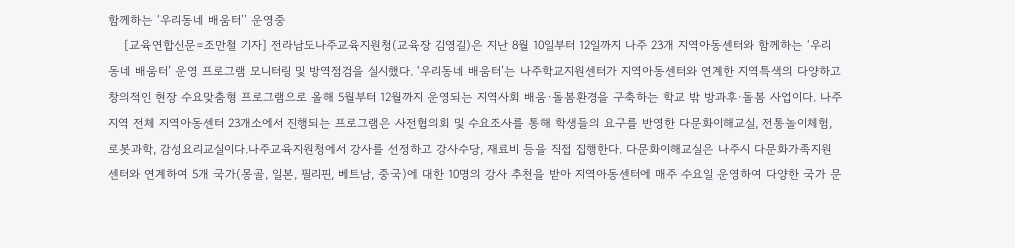함께하는 ‘우리동네 배움터’’ 운영중
    [교육연합신문=조만철 기자] 전라남도나주교육지원청(교육장 김영길)은 지난 8월 10일부터 12일까지 나주 23개 지역아동센터와 함께하는 ‘우리동네 배움터’ 운영 프로그램 모니터링 및 방역점검을 실시했다. ‘우리동네 배움터’는 나주학교지원센터가 지역아동센터와 연계한 지역특색의 다양하고 창의적인 현장 수요맞춤형 프로그램으로 올해 5월부터 12월까지 운영되는 지역사회 배움·돌봄환경을 구축하는 학교 밖 방과후·돌봄 사업이다. 나주지역 전체 지역아동센터 23개소에서 진행되는 프로그램은 사전협의회 및 수요조사를 통해 학생들의 요구를 반영한 다문화이해교실, 전통놀이체험, 로봇과학, 감성요리교실이다.나주교육지원청에서 강사를 선정하고 강사수당, 재료비 등을 직접 집행한다. 다문화이해교실은 나주시 다문화가족지원센터와 연계하여 5개 국가(몽골, 일본, 필리핀, 베트남, 중국)에 대한 10명의 강사 추천을 받아 지역아동센터에 매주 수요일 운영하여 다양한 국가 문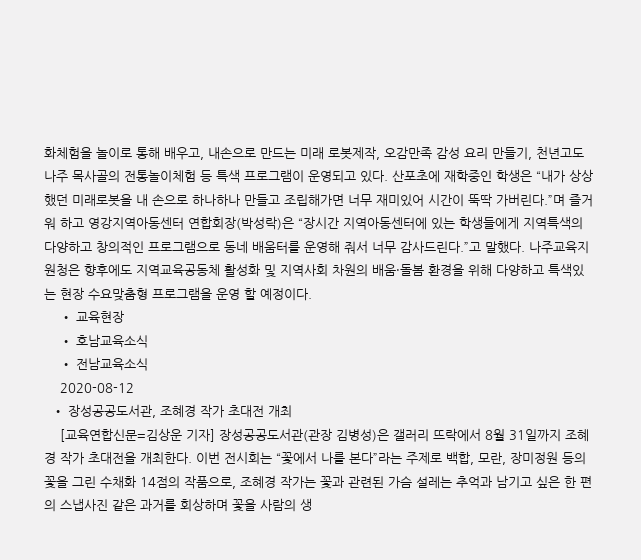화체험을 놀이로 통해 배우고, 내손으로 만드는 미래 로봇제작, 오감만족 감성 요리 만들기, 천년고도 나주 목사골의 전통놀이체험 등 특색 프로그램이 운영되고 있다. 산포초에 재학중인 학생은 “내가 상상했던 미래로봇을 내 손으로 하나하나 만들고 조립해가면 너무 재미있어 시간이 뚝딱 가버린다.”며 즐거워 하고 영강지역아동센터 연합회장(박성락)은 “장시간 지역아동센터에 있는 학생들에게 지역특색의 다양하고 창의적인 프로그램으로 동네 배움터를 운영해 줘서 너무 감사드린다.”고 말했다. 나주교육지원청은 향후에도 지역교육공동체 활성화 및 지역사회 차원의 배움·돌봄 환경을 위해 다양하고 특색있는 현장 수요맞춤형 프로그램을 운영 할 예정이다.
    • 교육현장
    • 호남교육소식
    • 전남교육소식
    2020-08-12
  • 장성공공도서관, 조혜경 작가 초대전 개최
    [교육연합신문=김상운 기자] 장성공공도서관(관장 김병성)은 갤러리 뜨락에서 8월 31일까지 조혜경 작가 초대전을 개최한다. 이번 전시회는 “꽃에서 나를 본다”라는 주제로 백합, 모란, 장미정원 등의 꽃을 그린 수채화 14점의 작품으로, 조혜경 작가는 꽃과 관련된 가슴 설레는 추억과 남기고 싶은 한 편의 스냅사진 같은 과거를 회상하며 꽃을 사람의 생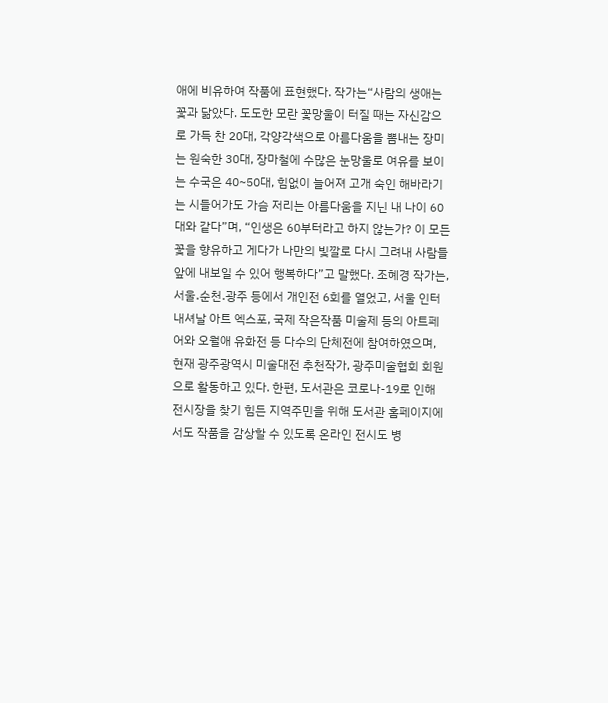애에 비유하여 작품에 표현했다. 작가는“사람의 생애는 꽃과 닮았다. 도도한 모란 꽃망울이 터질 때는 자신감으로 가득 찬 20대, 각양각색으로 아름다움을 뽐내는 장미는 원숙한 30대, 장마철에 수많은 눈망울로 여유를 보이는 수국은 40~50대, 힘없이 늘어져 고개 숙인 해바라기는 시들어가도 가슴 저리는 아름다움을 지닌 내 나이 60대와 같다”며, “인생은 60부터라고 하지 않는가? 이 모든 꽃을 향유하고 게다가 나만의 빛깔로 다시 그려내 사람들 앞에 내보일 수 있어 행복하다”고 말했다. 조혜경 작가는, 서울․순천․광주 등에서 개인전 6회를 열었고, 서울 인터내셔날 아트 엑스포, 국제 작은작품 미술제 등의 아트페어와 오월애 유화전 등 다수의 단체전에 참여하였으며, 현재 광주광역시 미술대전 추천작가, 광주미술협회 회원으로 활동하고 있다. 한편, 도서관은 코로나-19로 인해 전시장을 찾기 힘든 지역주민을 위해 도서관 홈페이지에서도 작품을 감상할 수 있도록 온라인 전시도 병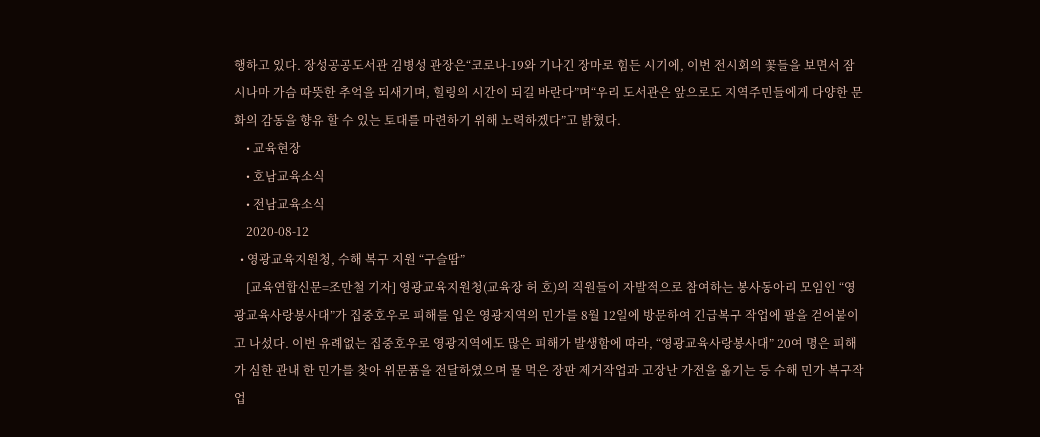행하고 있다. 장성공공도서관 김병성 관장은“코로나-19와 기나긴 장마로 힘든 시기에, 이번 전시회의 꽃들을 보면서 잠시나마 가슴 따뜻한 추억을 되새기며, 힐링의 시간이 되길 바란다”며“우리 도서관은 앞으로도 지역주민들에게 다양한 문화의 감동을 향유 할 수 있는 토대를 마련하기 위해 노력하겠다”고 밝혔다.
    • 교육현장
    • 호남교육소식
    • 전남교육소식
    2020-08-12
  • 영광교육지원청, 수해 복구 지원 “구슬땀”
    [교육연합신문=조만철 기자] 영광교육지원청(교육장 허 호)의 직원들이 자발적으로 참여하는 봉사동아리 모임인 “영광교육사랑봉사대”가 집중호우로 피해를 입은 영광지역의 민가를 8월 12일에 방문하여 긴급복구 작업에 팔을 걷어붙이고 나섰다. 이번 유례없는 집중호우로 영광지역에도 많은 피해가 발생함에 따라, “영광교육사랑봉사대” 20여 명은 피해가 심한 관내 한 민가를 찾아 위문품을 전달하였으며 물 먹은 장판 제거작업과 고장난 가전을 옮기는 등 수해 민가 복구작업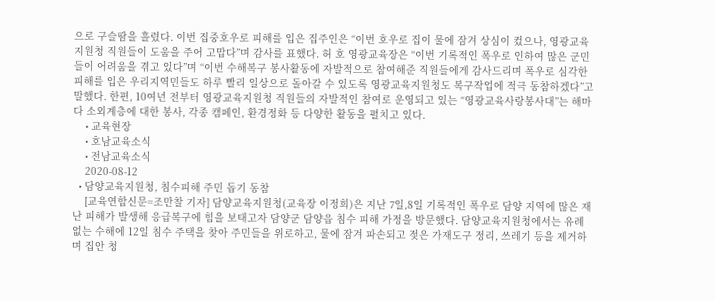으로 구슬땀을 흘렸다. 이번 집중호우로 피해를 입은 집주인은 “이번 호우로 집이 물에 잠겨 상심이 컸으나, 영광교육지원청 직원들이 도움을 주어 고맙다”며 감사를 표했다. 허 호 영광교육장은 “이번 기록적인 폭우로 인하여 많은 군민들이 어려움을 겪고 있다”며 “이번 수해복구 봉사활동에 자발적으로 참여해준 직원들에게 감사드리며 폭우로 심각한 피해를 입은 우리지역민들도 하루 빨리 일상으로 돌아갈 수 있도록 영광교육지원청도 복구작업에 적극 동참하겠다”고 말했다. 한편, 10여년 전부터 영광교육지원청 직원들의 자발적인 참여로 운영되고 있는 “영광교육사랑봉사대”는 해마다 소외계층에 대한 봉사, 각종 캠페인, 환경정화 등 다양한 활동을 펼치고 있다.
    • 교육현장
    • 호남교육소식
    • 전남교육소식
    2020-08-12
  • 담양교육지원청, 침수피해 주민 돕기 동참
    [교육연합신문=조만찰 기자] 담양교육지원청(교육장 이정희)은 지난 7일,8일 기록적인 폭우로 담양 지역에 많은 재난 피해가 발생해 응급복구에 힘을 보태고자 담양군 담양읍 침수 피해 가정을 방문했다. 담양교육지원청에서는 유례없는 수해에 12일 침수 주택을 찾아 주민들을 위로하고, 물에 잠겨 파손되고 젖은 가재도구 정리, 쓰레기 등을 제거하며 집안 청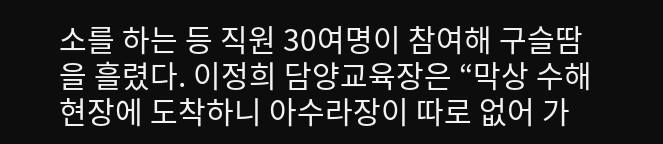소를 하는 등 직원 30여명이 참여해 구슬땀을 흘렸다. 이정희 담양교육장은 “막상 수해현장에 도착하니 아수라장이 따로 없어 가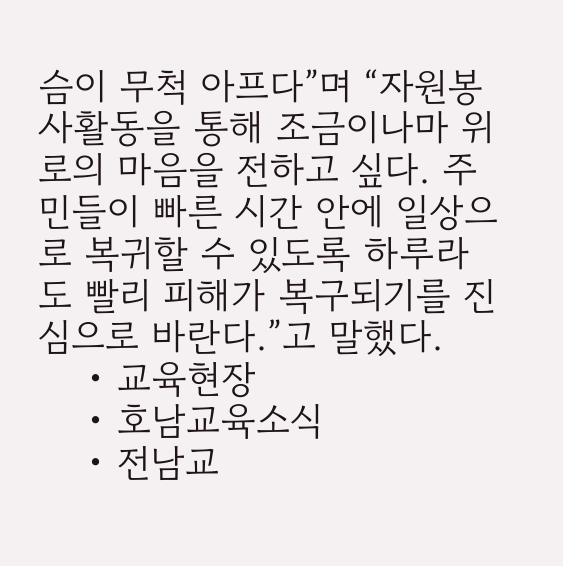슴이 무척 아프다”며 “자원봉사활동을 통해 조금이나마 위로의 마음을 전하고 싶다. 주민들이 빠른 시간 안에 일상으로 복귀할 수 있도록 하루라도 빨리 피해가 복구되기를 진심으로 바란다.”고 말했다.
    • 교육현장
    • 호남교육소식
    • 전남교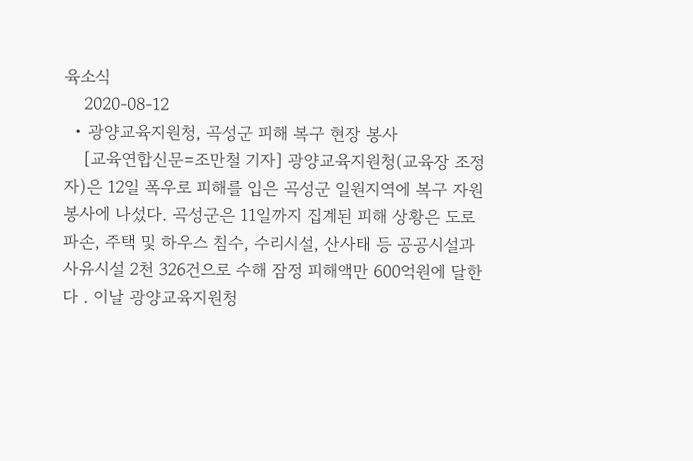육소식
    2020-08-12
  • 광양교육지원청, 곡성군 피해 복구 현장 봉사
    [교육연합신문=조만철 기자] 광양교육지원청(교육장 조정자)은 12일 폭우로 피해를 입은 곡성군 일원지역에 복구 자원봉사에 나섰다. 곡성군은 11일까지 집계된 피해 상황은 도로 파손, 주택 및 하우스 침수, 수리시설, 산사태 등 공공시설과 사유시설 2천 326건으로 수해 잠정 피해액만 600억원에 달한다 . 이날 광양교육지원청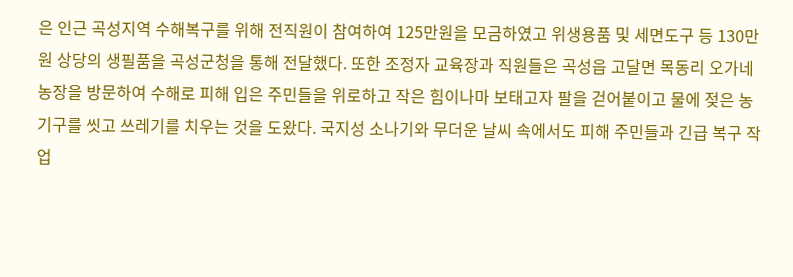은 인근 곡성지역 수해복구를 위해 전직원이 참여하여 125만원을 모금하였고 위생용품 및 세면도구 등 130만원 상당의 생필품을 곡성군청을 통해 전달했다. 또한 조정자 교육장과 직원들은 곡성읍 고달면 목동리 오가네 농장을 방문하여 수해로 피해 입은 주민들을 위로하고 작은 힘이나마 보태고자 팔을 걷어붙이고 물에 젖은 농기구를 씻고 쓰레기를 치우는 것을 도왔다. 국지성 소나기와 무더운 날씨 속에서도 피해 주민들과 긴급 복구 작업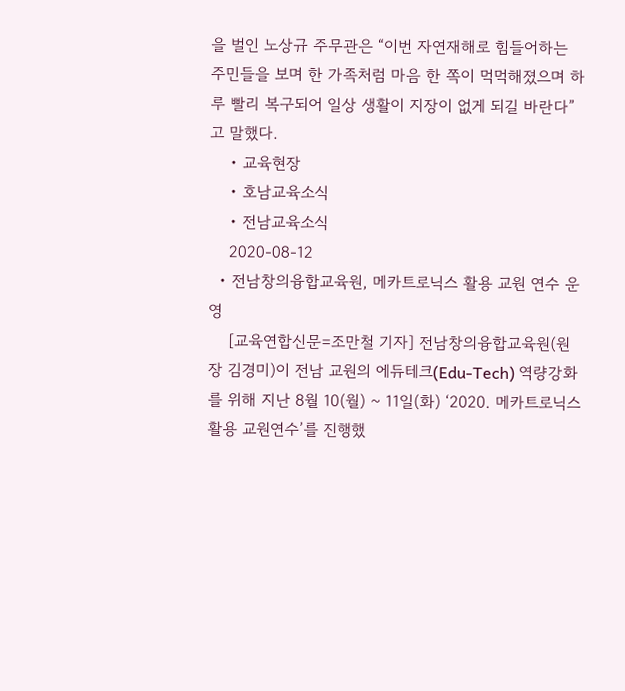을 벌인 노상규 주무관은 “이번 자연재해로 힘들어하는 주민들을 보며 한 가족처럼 마음 한 쪽이 먹먹해졌으며 하루 빨리 복구되어 일상 생활이 지장이 없게 되길 바란다”고 말했다.
    • 교육현장
    • 호남교육소식
    • 전남교육소식
    2020-08-12
  • 전남창의융합교육원, 메카트로닉스 활용 교원 연수 운영
    [교육연합신문=조만철 기자] 전남창의융합교육원(원장 김경미)이 전남 교원의 에듀테크(Edu-Tech) 역량강화를 위해 지난 8월 10(월) ~ 11일(화) ‘2020. 메카트로닉스 활용 교원연수’를 진행했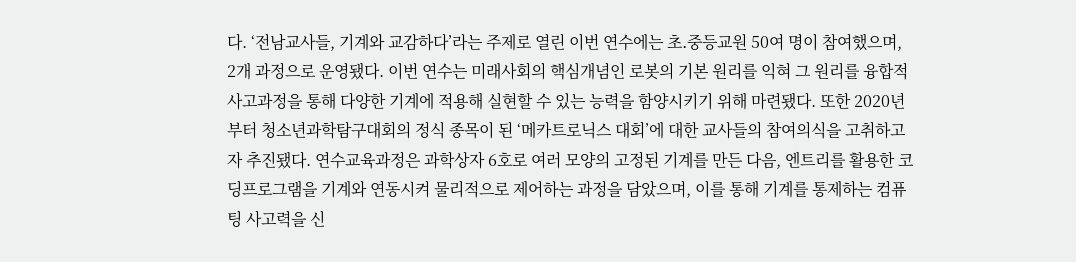다. ‘전남교사들, 기계와 교감하다’라는 주제로 열린 이번 연수에는 초․중등교원 50여 명이 참여했으며, 2개 과정으로 운영됐다. 이번 연수는 미래사회의 핵심개념인 로봇의 기본 원리를 익혀 그 원리를 융합적 사고과정을 통해 다양한 기계에 적용해 실현할 수 있는 능력을 함양시키기 위해 마련됐다. 또한 2020년부터 청소년과학탐구대회의 정식 종목이 된 ‘메카트로닉스 대회’에 대한 교사들의 참여의식을 고취하고자 추진됐다. 연수교육과정은 과학상자 6호로 여러 모양의 고정된 기계를 만든 다음, 엔트리를 활용한 코딩프로그램을 기계와 연동시켜 물리적으로 제어하는 과정을 담았으며, 이를 통해 기계를 통제하는 컴퓨팅 사고력을 신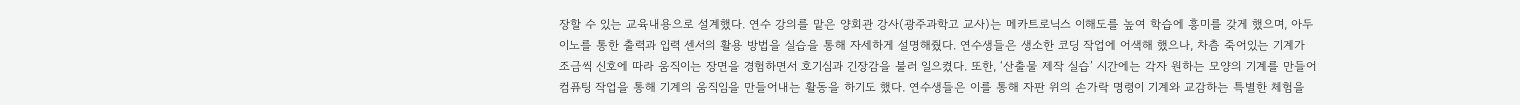장할 수 있는 교육내용으로 설계했다. 연수 강의를 맡은 양회관 강사(광주과학고 교사)는 메카트로닉스 이해도를 높여 학습에 흥미를 갖게 했으며, 아두이노를 통한 출력과 입력 센서의 활용 방법을 실습을 통해 자세하게 설명해줬다. 연수생들은 생소한 코딩 작업에 어색해 했으나, 차츰 죽어있는 기계가 조금씩 신호에 따라 움직이는 장면을 경험하면서 호기심과 긴장감을 불러 일으켰다. 또한, ‘산출물 제작 실습’ 시간에는 각자 원하는 모양의 기계를 만들어 컴퓨팅 작업을 통해 기계의 움직임을 만들어내는 활동을 하기도 했다. 연수생들은 이를 통해 자판 위의 손가락 명령이 기계와 교감하는 특별한 체험을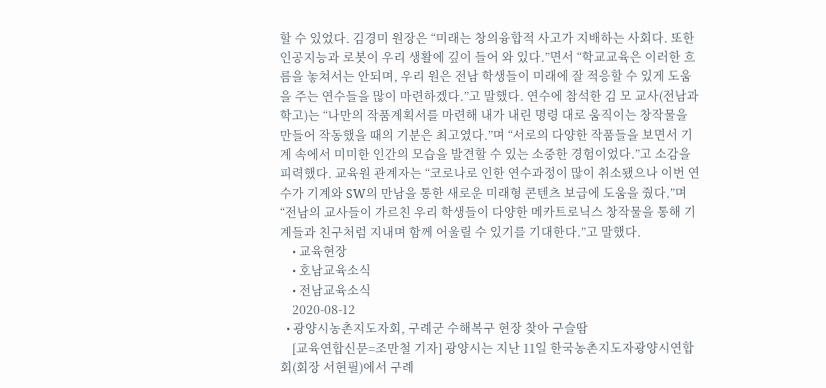할 수 있었다. 김경미 원장은 “미래는 창의융합적 사고가 지배하는 사회다. 또한 인공지능과 로봇이 우리 생활에 깊이 들어 와 있다.”면서 “학교교육은 이러한 흐름을 놓쳐서는 안되며, 우리 원은 전남 학생들이 미래에 잘 적응할 수 있게 도움을 주는 연수들을 많이 마련하겠다.”고 말했다. 연수에 참석한 김 모 교사(전남과학고)는 “나만의 작품계획서를 마련해 내가 내린 명령 대로 움직이는 창작물을 만들어 작동했을 때의 기분은 최고였다.”며 “서로의 다양한 작품들을 보면서 기계 속에서 미미한 인간의 모습을 발견할 수 있는 소중한 경험이었다.”고 소감을 피력했다. 교육원 관계자는 “코로나로 인한 연수과정이 많이 취소됐으나 이번 연수가 기계와 SW의 만남을 통한 새로운 미래형 콘텐츠 보급에 도움을 줬다.”며 “전남의 교사들이 가르친 우리 학생들이 다양한 메카트로닉스 창작물을 통해 기계들과 친구처럼 지내며 함께 어울릴 수 있기를 기대한다.”고 말했다.
    • 교육현장
    • 호남교육소식
    • 전남교육소식
    2020-08-12
  • 광양시농촌지도자회, 구례군 수해복구 현장 찾아 구슬땀
    [교육연합신문=조만철 기자] 광양시는 지난 11일 한국농촌지도자광양시연합회(회장 서현필)에서 구례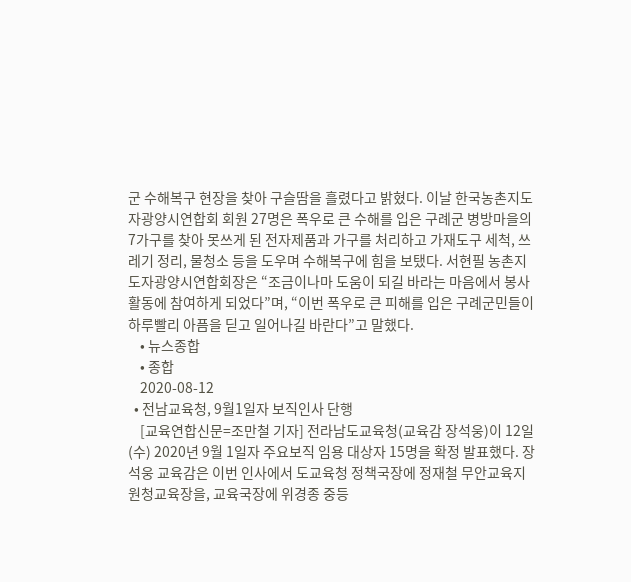군 수해복구 현장을 찾아 구슬땀을 흘렸다고 밝혔다. 이날 한국농촌지도자광양시연합회 회원 27명은 폭우로 큰 수해를 입은 구례군 병방마을의 7가구를 찾아 못쓰게 된 전자제품과 가구를 처리하고 가재도구 세척, 쓰레기 정리, 물청소 등을 도우며 수해복구에 힘을 보탰다. 서현필 농촌지도자광양시연합회장은 “조금이나마 도움이 되길 바라는 마음에서 봉사활동에 참여하게 되었다”며, “이번 폭우로 큰 피해를 입은 구례군민들이 하루빨리 아픔을 딛고 일어나길 바란다”고 말했다.
    • 뉴스종합
    • 종합
    2020-08-12
  • 전남교육청, 9월1일자 보직인사 단행
    [교육연합신문=조만철 기자] 전라남도교육청(교육감 장석웅)이 12일(수) 2020년 9월 1일자 주요보직 임용 대상자 15명을 확정 발표했다. 장석웅 교육감은 이번 인사에서 도교육청 정책국장에 정재철 무안교육지원청교육장을, 교육국장에 위경종 중등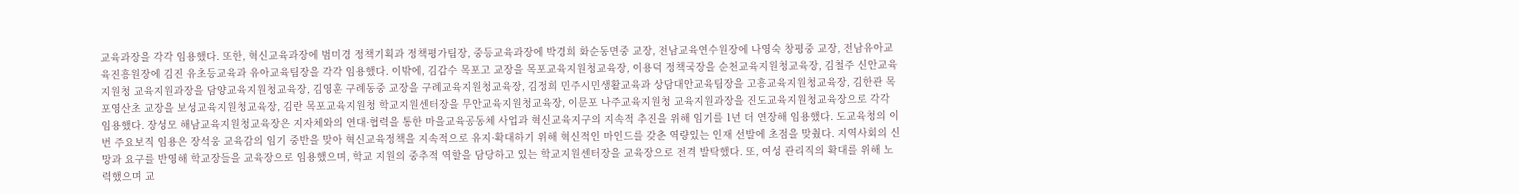교육과장을 각각 임용했다. 또한, 혁신교육과장에 범미경 정책기획과 정책평가팀장, 중등교육과장에 박경희 화순동면중 교장, 전남교육연수원장에 나영숙 창평중 교장, 전남유아교육진흥원장에 김진 유초등교육과 유아교육팀장을 각각 임용했다. 이밖에, 김갑수 목포고 교장을 목포교육지원청교육장, 이용덕 정책국장을 순천교육지원청교육장, 김철주 신안교육지원청 교육지원과장을 담양교육지원청교육장, 김영훈 구례동중 교장을 구례교육지원청교육장, 김정희 민주시민생활교육과 상담대안교육팀장을 고흥교육지원청교육장, 김한관 목포영산초 교장을 보성교육지원청교육장, 김란 목포교육지원청 학교지원센터장을 무안교육지원청교육장, 이문포 나주교육지원청 교육지원과장을 진도교육지원청교육장으로 각각 임용했다. 장성모 해남교육지원청교육장은 지자체와의 연대·협력을 통한 마을교육공동체 사업과 혁신교육지구의 지속적 추진을 위해 임기를 1년 더 연장해 임용했다. 도교육청의 이번 주요보직 임용은 장석웅 교육감의 임기 중반을 맞아 혁신교육정책을 지속적으로 유지·확대하기 위해 혁신적인 마인드를 갖춘 역량있는 인재 선발에 초점을 맞췄다. 지역사회의 신망과 요구를 반영해 학교장들을 교육장으로 임용했으며, 학교 지원의 중추적 역할을 담당하고 있는 학교지원센터장을 교육장으로 전격 발탁했다. 또, 여성 관리직의 확대를 위해 노력했으며 교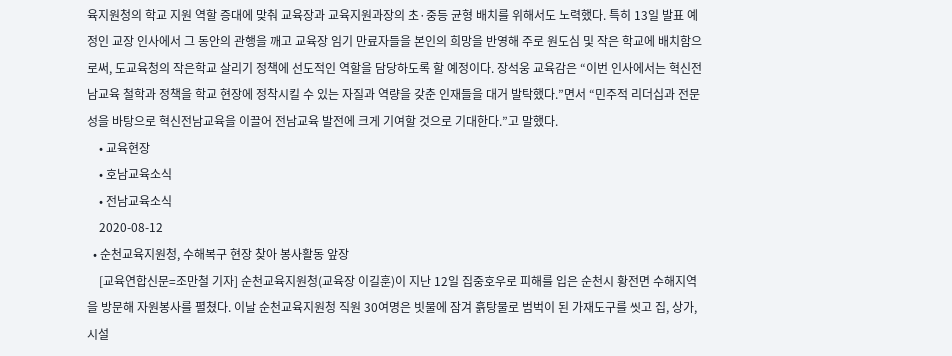육지원청의 학교 지원 역할 증대에 맞춰 교육장과 교육지원과장의 초·중등 균형 배치를 위해서도 노력했다. 특히 13일 발표 예정인 교장 인사에서 그 동안의 관행을 깨고 교육장 임기 만료자들을 본인의 희망을 반영해 주로 원도심 및 작은 학교에 배치함으로써, 도교육청의 작은학교 살리기 정책에 선도적인 역할을 담당하도록 할 예정이다. 장석웅 교육감은 “이번 인사에서는 혁신전남교육 철학과 정책을 학교 현장에 정착시킬 수 있는 자질과 역량을 갖춘 인재들을 대거 발탁했다.”면서 “민주적 리더십과 전문성을 바탕으로 혁신전남교육을 이끌어 전남교육 발전에 크게 기여할 것으로 기대한다.”고 말했다.
    • 교육현장
    • 호남교육소식
    • 전남교육소식
    2020-08-12
  • 순천교육지원청, 수해복구 현장 찾아 봉사활동 앞장
    [교육연합신문=조만철 기자] 순천교육지원청(교육장 이길훈)이 지난 12일 집중호우로 피해를 입은 순천시 황전면 수해지역을 방문해 자원봉사를 펼쳤다. 이날 순천교육지원청 직원 30여명은 빗물에 잠겨 흙탕물로 범벅이 된 가재도구를 씻고 집, 상가, 시설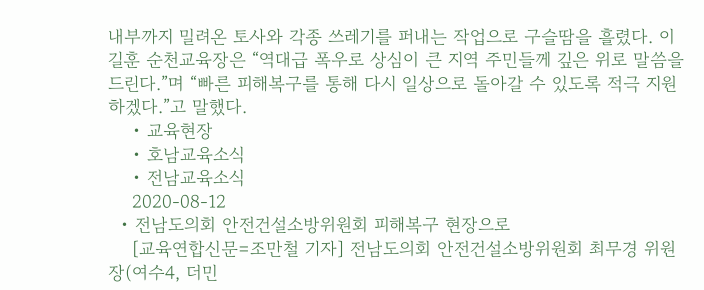내부까지 밀려온 토사와 각종 쓰레기를 퍼내는 작업으로 구슬땀을 흘렸다. 이길훈 순천교육장은 “역대급 폭우로 상심이 큰 지역 주민들께 깊은 위로 말씀을 드린다.”며 “빠른 피해복구를 통해 다시 일상으로 돌아갈 수 있도록 적극 지원하겠다.”고 말했다.
    • 교육현장
    • 호남교육소식
    • 전남교육소식
    2020-08-12
  • 전남도의회 안전건설소방위원회 피해복구 현장으로
    [교육연합신문=조만철 기자] 전남도의회 안전건설소방위원회 최무경 위원장(여수4, 더민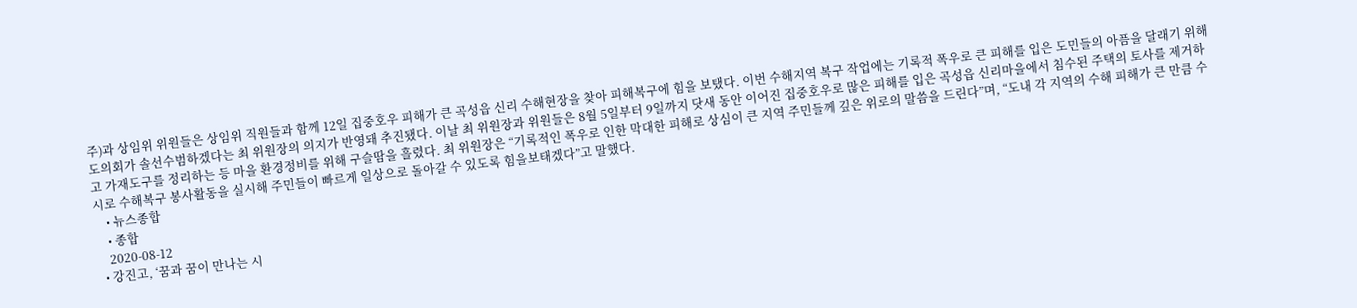주)과 상임위 위원들은 상임위 직원들과 함께 12일 집중호우 피해가 큰 곡성읍 신리 수해현장을 찾아 피해복구에 힘을 보탰다. 이번 수해지역 복구 작업에는 기록적 폭우로 큰 피해를 입은 도민들의 아픔을 달래기 위해 도의회가 솔선수범하겠다는 최 위원장의 의지가 반영돼 추진됐다. 이날 최 위원장과 위원들은 8월 5일부터 9일까지 닷새 동안 이어진 집중호우로 많은 피해를 입은 곡성읍 신리마을에서 침수된 주택의 토사를 제거하고 가재도구를 정리하는 등 마을 환경정비를 위해 구슬땀을 흘렸다. 최 위원장은 “기록적인 폭우로 인한 막대한 피해로 상심이 큰 지역 주민들께 깊은 위로의 말씀을 드린다”며, “도내 각 지역의 수해 피해가 큰 만큼 수시로 수해복구 봉사활동을 실시해 주민들이 빠르게 일상으로 돌아갈 수 있도록 힘을보태겠다”고 말했다.
    • 뉴스종합
    • 종합
    2020-08-12
  • 강진고, ‘꿈과 꿈이 만나는 시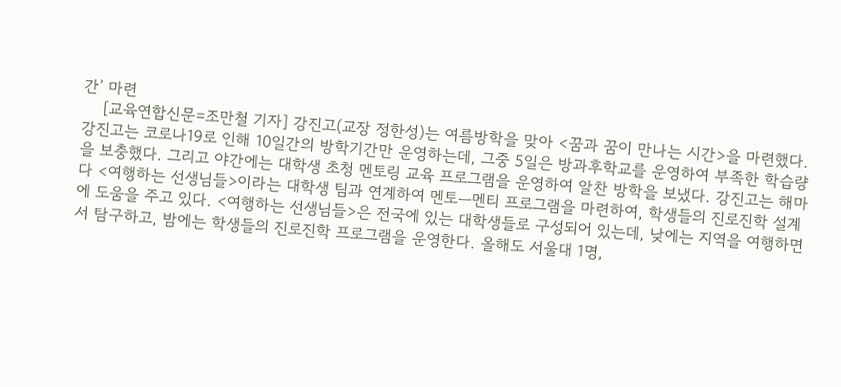간’ 마련
    [교육연합신문=조만철 기자] 강진고(교장 정한성)는 여름방학을 맞아 <꿈과 꿈이 만나는 시간>을 마련했다. 강진고는 코로나19로 인해 10일간의 방학기간만 운영하는데, 그중 5일은 방과후학교를 운영하여 부족한 학습량을 보충했다. 그리고 야간에는 대학생 초청 멘토링 교육 프로그램을 운영하여 알찬 방학을 보냈다. 강진고는 해마다 <여행하는 선생님들>이라는 대학생 팀과 연계하여 멘토ㅡ멘티 프로그램을 마련하여, 학생들의 진로진학 설계에 도움을 주고 있다. <여행하는 선생님들>은 전국에 있는 대학생들로 구성되어 있는데, 낮에는 지역을 여행하면서 탐구하고, 밤에는 학생들의 진로진학 프로그램을 운영한다. 올해도 서울대 1명,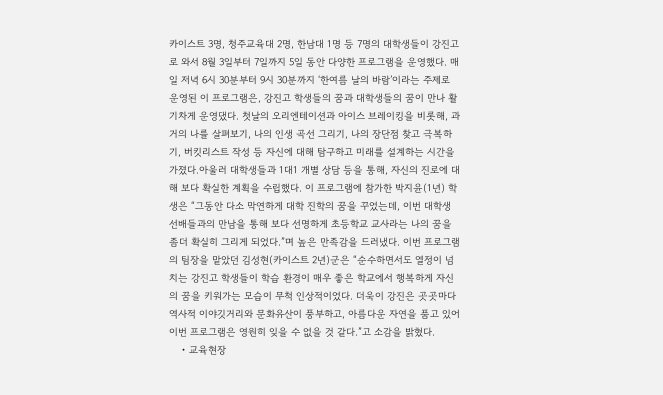카이스트 3명, 청주교육대 2명, 한남대 1명 등 7명의 대학생들이 강진고로 와서 8월 3일부터 7일까지 5일 동안 다양한 프로그램을 운영했다. 매일 저녁 6시 30분부터 9시 30분까지 ‘한여름 날의 바람’이라는 주제로 운영된 이 프로그램은, 강진고 학생들의 꿈과 대학생들의 꿈이 만나 활기차게 운영댔다. 첫날의 오리엔테이션과 아이스 브레이킹을 비롯해, 과거의 나를 살펴보기, 나의 인생 곡선 그리기, 나의 장단점 찾고 극복하기, 버킷리스트 작성 등 자신에 대해 탐구하고 미래를 설계하는 시간을 가졌다.아울러 대학생들과 1대1 개별 상담 등을 통해, 자신의 진로에 대해 보다 확실한 계획을 수립했다. 이 프로그램에 참가한 박지윤(1년) 학생은 “그동안 다소 막연하게 대학 진학의 꿈을 꾸었는데, 이번 대학생 선배들과의 만남을 통해 보다 선명하게 초등학교 교사라는 나의 꿈을 좀더 확실히 그리게 되었다.”며 높은 만족감을 드러냈다. 이번 프로그램의 팀장을 맡았던 김성현(카이스트 2년)군은 “순수하면서도 열정이 넘치는 강진고 학생들이 학습 환경이 매우 좋은 학교에서 행복하게 자신의 꿈을 키워가는 모습이 무척 인상적이었다. 더욱이 강진은 곳곳마다 역사적 이야깃거리와 문화유산이 풍부하고, 아름다운 자연을 품고 있어 이번 프로그램은 영원히 잊을 수 없을 것 같다.”고 소감을 밝혔다.
    • 교육현장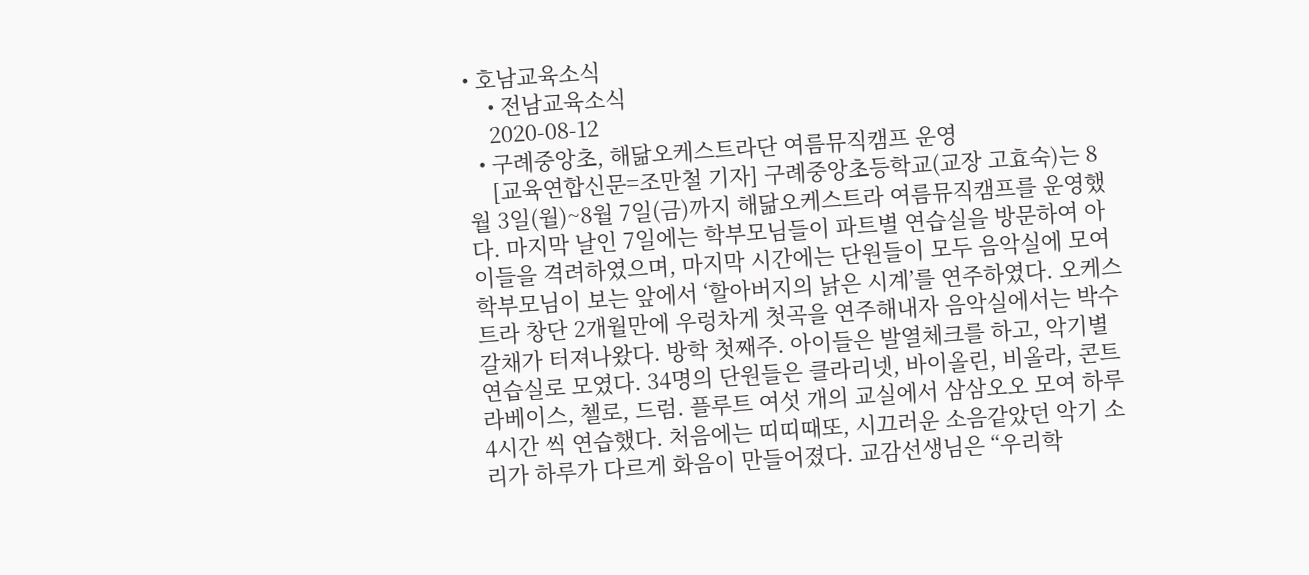• 호남교육소식
    • 전남교육소식
    2020-08-12
  • 구례중앙초, 해닮오케스트라단 여름뮤직캠프 운영
    [교육연합신문=조만철 기자] 구례중앙초등학교(교장 고효숙)는 8월 3일(월)~8월 7일(금)까지 해닮오케스트라 여름뮤직캠프를 운영했다. 마지막 날인 7일에는 학부모님들이 파트별 연습실을 방문하여 아이들을 격려하였으며, 마지막 시간에는 단원들이 모두 음악실에 모여 학부모님이 보는 앞에서 ‘할아버지의 낡은 시계’를 연주하였다. 오케스트라 창단 2개월만에 우렁차게 첫곡을 연주해내자 음악실에서는 박수갈채가 터져나왔다. 방학 첫째주. 아이들은 발열체크를 하고, 악기별 연습실로 모였다. 34명의 단원들은 클라리넷, 바이올린, 비올라, 콘트라베이스, 첼로, 드럼. 플루트 여섯 개의 교실에서 삼삼오오 모여 하루 4시간 씩 연습했다. 처음에는 띠띠때또, 시끄러운 소음같았던 악기 소리가 하루가 다르게 화음이 만들어졌다. 교감선생님은 “우리학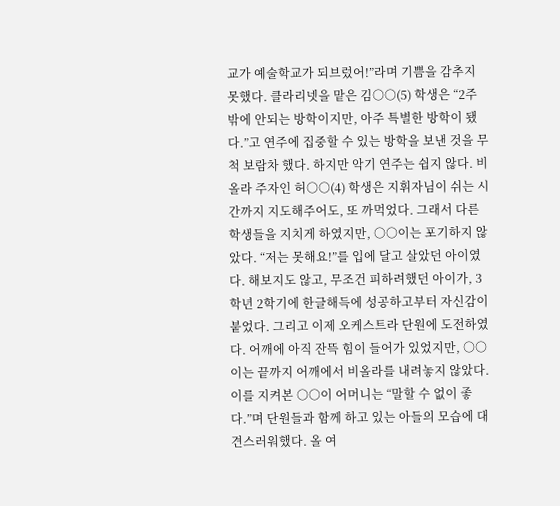교가 예술학교가 되브렀어!”라며 기쁨을 감추지 못했다. 클라리넷을 맡은 김○○(5) 학생은 “2주밖에 안되는 방학이지만, 아주 특별한 방학이 됐다.”고 연주에 집중할 수 있는 방학을 보낸 것을 무척 보람차 했다. 하지만 악기 연주는 쉽지 않다. 비올라 주자인 허○○(4) 학생은 지휘자님이 쉬는 시간까지 지도해주어도, 또 까먹었다. 그래서 다른 학생들을 지치게 하였지만, ○○이는 포기하지 않았다. “저는 못해요!”를 입에 달고 살았던 아이였다. 해보지도 않고, 무조건 피하려했던 아이가, 3학년 2학기에 한글해득에 성공하고부터 자신감이 붙었다. 그리고 이제 오케스트라 단원에 도전하였다. 어깨에 아직 잔뜩 힘이 들어가 있었지만, ○○이는 끝까지 어깨에서 비올라를 내려놓지 않았다. 이를 지켜본 ○○이 어머니는 “말할 수 없이 좋다.”며 단원들과 함께 하고 있는 아들의 모습에 대견스러워했다. 올 여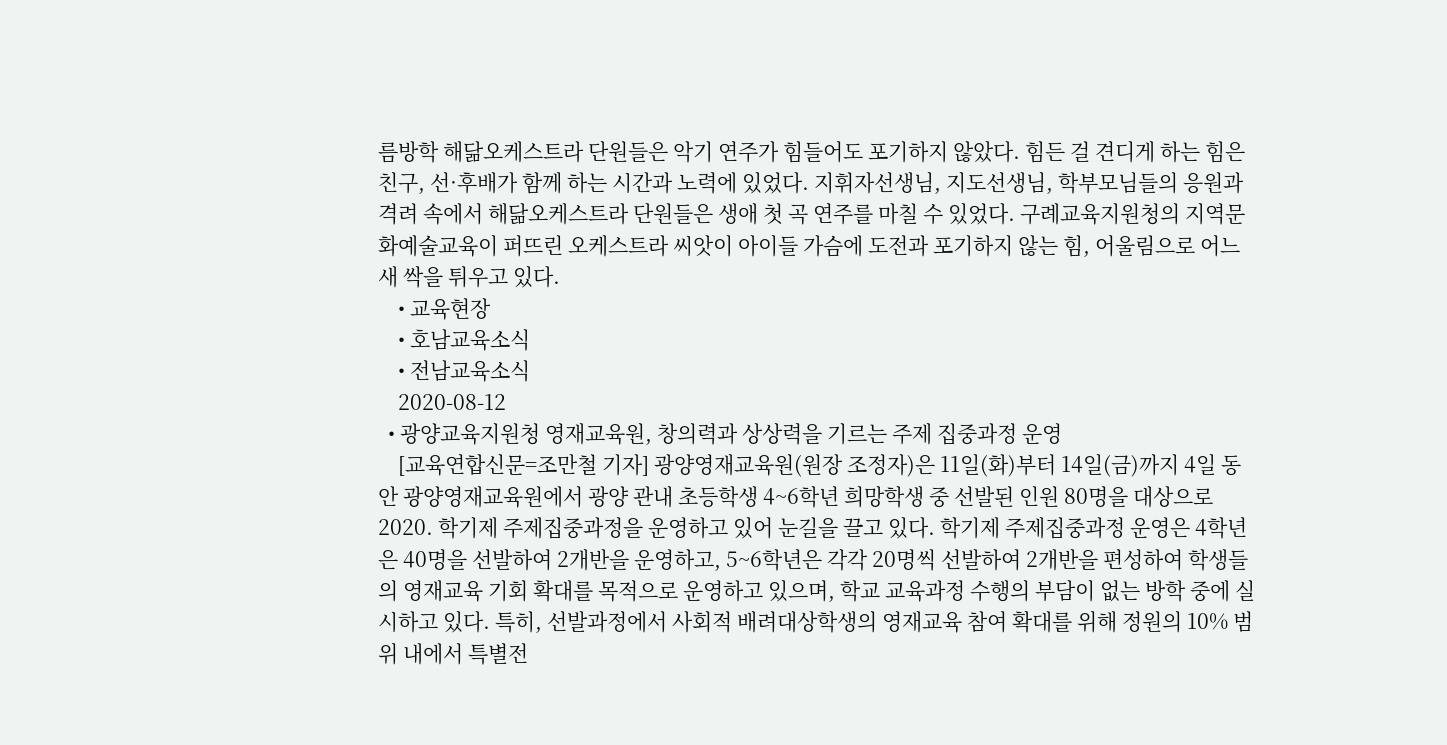름방학 해닮오케스트라 단원들은 악기 연주가 힘들어도 포기하지 않았다. 힘든 걸 견디게 하는 힘은 친구, 선·후배가 함께 하는 시간과 노력에 있었다. 지휘자선생님, 지도선생님, 학부모님들의 응원과 격려 속에서 해닮오케스트라 단원들은 생애 첫 곡 연주를 마칠 수 있었다. 구례교육지원청의 지역문화예술교육이 퍼뜨린 오케스트라 씨앗이 아이들 가슴에 도전과 포기하지 않는 힘, 어울림으로 어느새 싹을 튀우고 있다.
    • 교육현장
    • 호남교육소식
    • 전남교육소식
    2020-08-12
  • 광양교육지원청 영재교육원, 창의력과 상상력을 기르는 주제 집중과정 운영
    [교육연합신문=조만철 기자] 광양영재교육원(원장 조정자)은 11일(화)부터 14일(금)까지 4일 동안 광양영재교육원에서 광양 관내 초등학생 4~6학년 희망학생 중 선발된 인원 80명을 대상으로 2020. 학기제 주제집중과정을 운영하고 있어 눈길을 끌고 있다. 학기제 주제집중과정 운영은 4학년은 40명을 선발하여 2개반을 운영하고, 5~6학년은 각각 20명씩 선발하여 2개반을 편성하여 학생들의 영재교육 기회 확대를 목적으로 운영하고 있으며, 학교 교육과정 수행의 부담이 없는 방학 중에 실시하고 있다. 특히, 선발과정에서 사회적 배려대상학생의 영재교육 참여 확대를 위해 정원의 10% 범위 내에서 특별전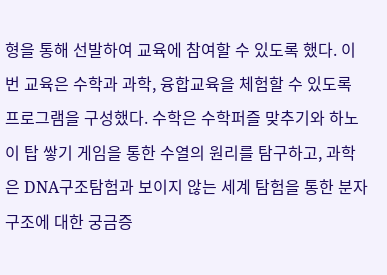형을 통해 선발하여 교육에 참여할 수 있도록 했다. 이번 교육은 수학과 과학, 융합교육을 체험할 수 있도록 프로그램을 구성했다. 수학은 수학퍼즐 맞추기와 하노이 탑 쌓기 게임을 통한 수열의 원리를 탐구하고, 과학은 DNA구조탐험과 보이지 않는 세계 탐험을 통한 분자 구조에 대한 궁금증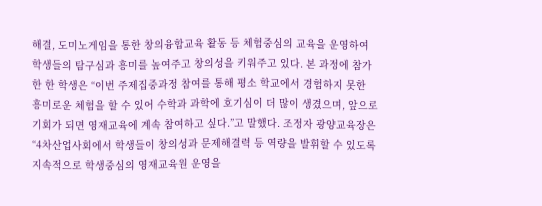해결, 도미노게임을 통한 창의융합교육 활동 등 체험중심의 교육을 운영하여 학생들의 탐구심과 흥미를 높여주고 창의성을 키워주고 있다. 본 과정에 참가한 한 학생은 “이번 주제집중과정 참여를 통해 평소 학교에서 경험하지 못한 흥미로운 체험을 할 수 있어 수학과 과학에 호기심이 더 많이 생겼으며, 앞으로 기회가 되면 영재교육에 계속 참여하고 싶다.”고 말했다. 조정자 광양교육장은 “4차산업사회에서 학생들이 창의성과 문제해결력 등 역량을 발휘할 수 있도록 지속적으로 학생중심의 영재교육원 운영을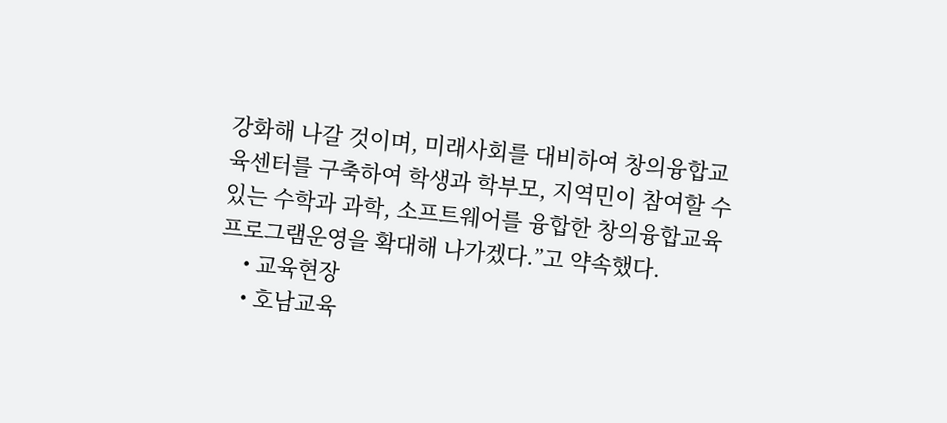강화해 나갈 것이며, 미래사회를 대비하여 창의융합교육센터를 구축하여 학생과 학부모, 지역민이 참여할 수 있는 수학과 과학, 소프트웨어를 융합한 창의융합교육 프로그램운영을 확대해 나가겠다.”고 약속했다.
    • 교육현장
    • 호남교육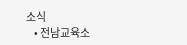소식
    • 전남교육소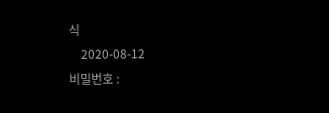식
    2020-08-12
비밀번호 :